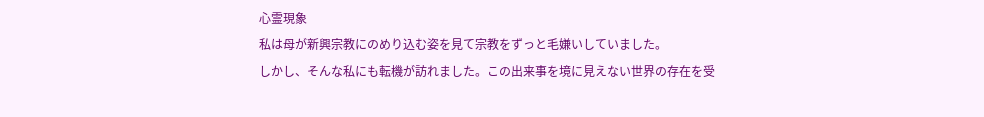心霊現象
私は母が新興宗教にのめり込む姿を見て宗教をずっと毛嫌いしていました。
しかし、そんな私にも転機が訪れました。この出来事を境に見えない世界の存在を受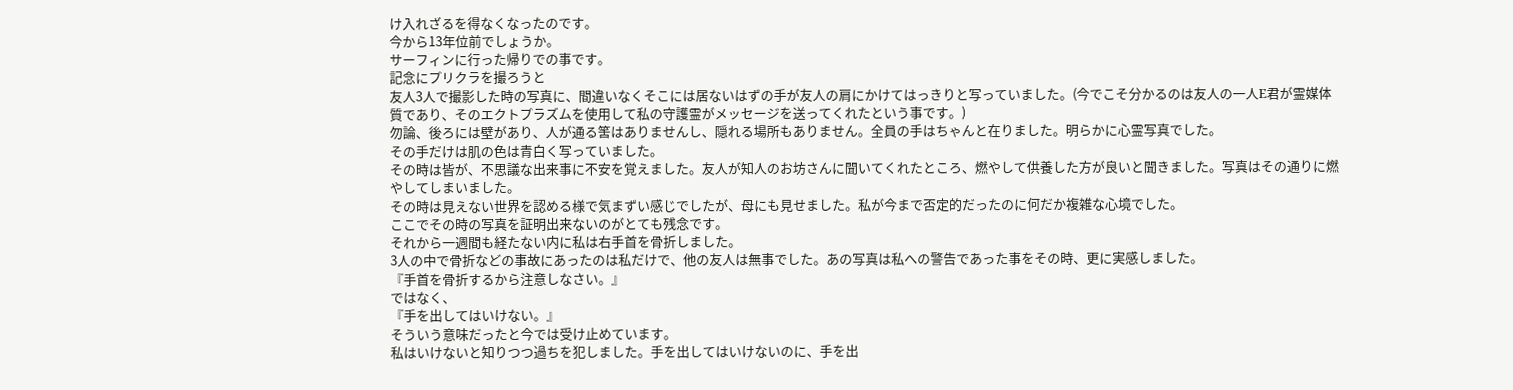け入れざるを得なくなったのです。
今から13年位前でしょうか。
サーフィンに行った帰りでの事です。
記念にプリクラを撮ろうと
友人3人で撮影した時の写真に、間違いなくそこには居ないはずの手が友人の肩にかけてはっきりと写っていました。(今でこそ分かるのは友人の一人E君が霊媒体質であり、そのエクトプラズムを使用して私の守護霊がメッセージを送ってくれたという事です。)
勿論、後ろには壁があり、人が通る筈はありませんし、隠れる場所もありません。全員の手はちゃんと在りました。明らかに心霊写真でした。
その手だけは肌の色は青白く写っていました。
その時は皆が、不思議な出来事に不安を覚えました。友人が知人のお坊さんに聞いてくれたところ、燃やして供養した方が良いと聞きました。写真はその通りに燃やしてしまいました。
その時は見えない世界を認める様で気まずい感じでしたが、母にも見せました。私が今まで否定的だったのに何だか複雑な心境でした。
ここでその時の写真を証明出来ないのがとても残念です。
それから一週間も経たない内に私は右手首を骨折しました。
3人の中で骨折などの事故にあったのは私だけで、他の友人は無事でした。あの写真は私への警告であった事をその時、更に実感しました。
『手首を骨折するから注意しなさい。』
ではなく、
『手を出してはいけない。』
そういう意味だったと今では受け止めています。
私はいけないと知りつつ過ちを犯しました。手を出してはいけないのに、手を出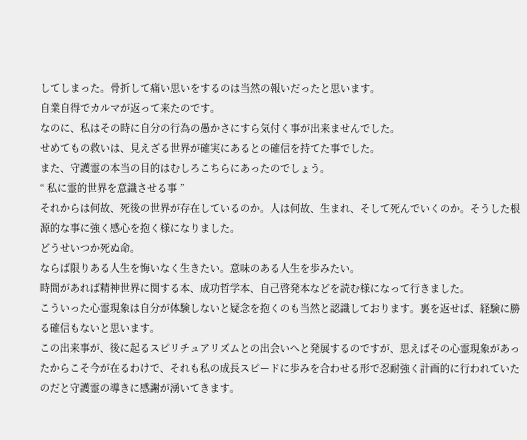してしまった。骨折して痛い思いをするのは当然の報いだったと思います。
自業自得でカルマが返って来たのです。
なのに、私はその時に自分の行為の愚かさにすら気付く事が出来ませんでした。
せめてもの救いは、見えざる世界が確実にあるとの確信を持てた事でした。
また、守護霊の本当の目的はむしろこちらにあったのでしょう。
“ 私に霊的世界を意識させる事 ”
それからは何故、死後の世界が存在しているのか。人は何故、生まれ、そして死んでいくのか。そうした根源的な事に強く感心を抱く様になりました。
どうせいつか死ぬ命。
ならば限りある人生を悔いなく生きたい。意味のある人生を歩みたい。
時間があれば精神世界に関する本、成功哲学本、自己啓発本などを読む様になって行きました。
こういった心霊現象は自分が体験しないと疑念を抱くのも当然と認識しております。裏を返せば、経験に勝る確信もないと思います。
この出来事が、後に起るスピリチュアリズムとの出会いへと発展するのですが、思えばその心霊現象があったからこそ今が在るわけで、それも私の成長スピードに歩みを合わせる形で忍耐強く計画的に行われていたのだと守護霊の導きに感謝が湧いてきます。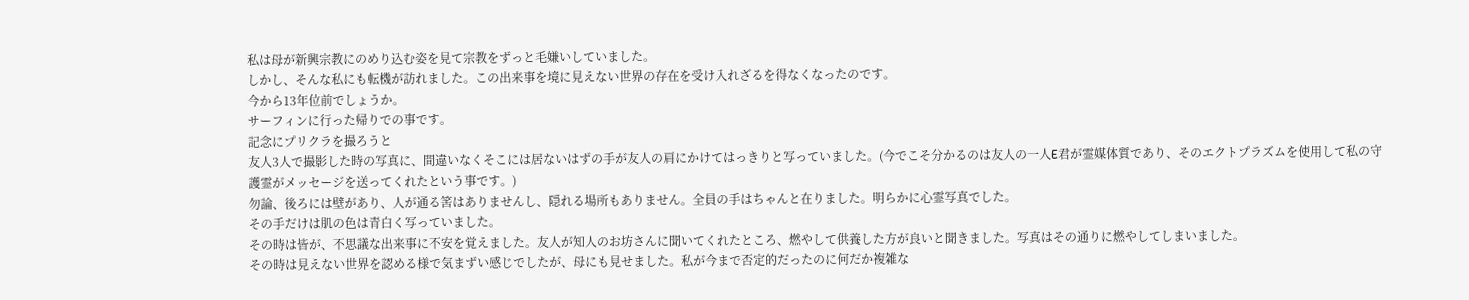私は母が新興宗教にのめり込む姿を見て宗教をずっと毛嫌いしていました。
しかし、そんな私にも転機が訪れました。この出来事を境に見えない世界の存在を受け入れざるを得なくなったのです。
今から13年位前でしょうか。
サーフィンに行った帰りでの事です。
記念にプリクラを撮ろうと
友人3人で撮影した時の写真に、間違いなくそこには居ないはずの手が友人の肩にかけてはっきりと写っていました。(今でこそ分かるのは友人の一人E君が霊媒体質であり、そのエクトプラズムを使用して私の守護霊がメッセージを送ってくれたという事です。)
勿論、後ろには壁があり、人が通る筈はありませんし、隠れる場所もありません。全員の手はちゃんと在りました。明らかに心霊写真でした。
その手だけは肌の色は青白く写っていました。
その時は皆が、不思議な出来事に不安を覚えました。友人が知人のお坊さんに聞いてくれたところ、燃やして供養した方が良いと聞きました。写真はその通りに燃やしてしまいました。
その時は見えない世界を認める様で気まずい感じでしたが、母にも見せました。私が今まで否定的だったのに何だか複雑な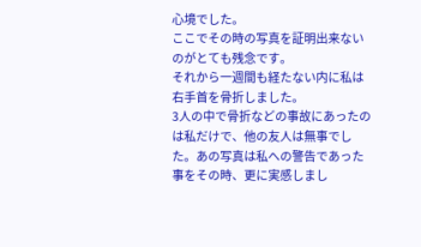心境でした。
ここでその時の写真を証明出来ないのがとても残念です。
それから一週間も経たない内に私は右手首を骨折しました。
3人の中で骨折などの事故にあったのは私だけで、他の友人は無事でした。あの写真は私への警告であった事をその時、更に実感しまし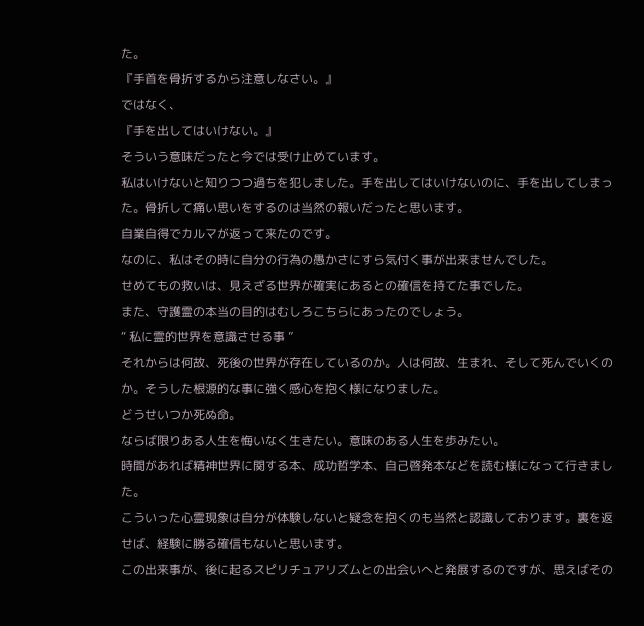た。
『手首を骨折するから注意しなさい。』
ではなく、
『手を出してはいけない。』
そういう意味だったと今では受け止めています。
私はいけないと知りつつ過ちを犯しました。手を出してはいけないのに、手を出してしまった。骨折して痛い思いをするのは当然の報いだったと思います。
自業自得でカルマが返って来たのです。
なのに、私はその時に自分の行為の愚かさにすら気付く事が出来ませんでした。
せめてもの救いは、見えざる世界が確実にあるとの確信を持てた事でした。
また、守護霊の本当の目的はむしろこちらにあったのでしょう。
“ 私に霊的世界を意識させる事 ”
それからは何故、死後の世界が存在しているのか。人は何故、生まれ、そして死んでいくのか。そうした根源的な事に強く感心を抱く様になりました。
どうせいつか死ぬ命。
ならば限りある人生を悔いなく生きたい。意味のある人生を歩みたい。
時間があれば精神世界に関する本、成功哲学本、自己啓発本などを読む様になって行きました。
こういった心霊現象は自分が体験しないと疑念を抱くのも当然と認識しております。裏を返せば、経験に勝る確信もないと思います。
この出来事が、後に起るスピリチュアリズムとの出会いへと発展するのですが、思えばその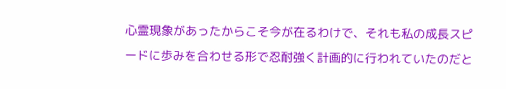心霊現象があったからこそ今が在るわけで、それも私の成長スピードに歩みを合わせる形で忍耐強く計画的に行われていたのだと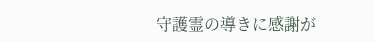守護霊の導きに感謝が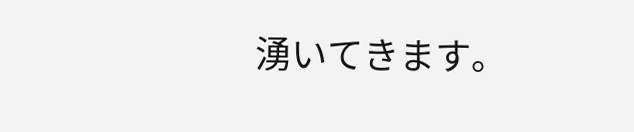湧いてきます。